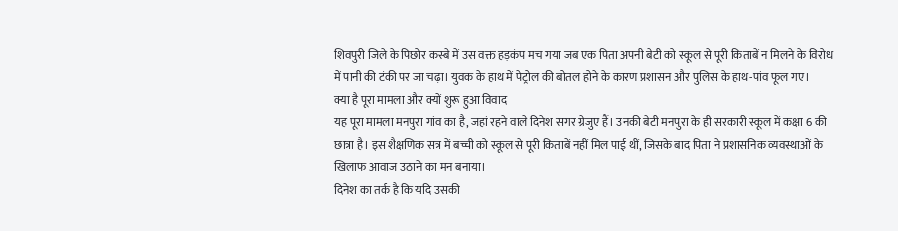शिवपुरी जिले के पिछोर कस्बे में उस वक्त हड़कंप मच गया जब एक पिता अपनी बेटी को स्कूल से पूरी किताबें न मिलने के विरोध में पानी की टंकी पर जा चढ़ा। युवक के हाथ में पेट्रोल की बोतल होने के कारण प्रशासन और पुलिस के हाथ-पांव फूल गए।
क्या है पूरा मामला और क्यों शुरू हुआ विवाद
यह पूरा मामला मनपुरा गांव का है, जहां रहने वाले दिनेश सगर ग्रेजुए हैं। उनकी बेटी मनपुरा के ही सरकारी स्कूल में कक्षा 6 की छात्रा है। इस शैक्षणिक सत्र में बच्ची को स्कूल से पूरी किताबें नहीं मिल पाई थीं, जिसके बाद पिता ने प्रशासनिक व्यवस्थाओं के खिलाफ आवाज उठाने का मन बनाया।
दिनेश का तर्क है कि यदि उसकी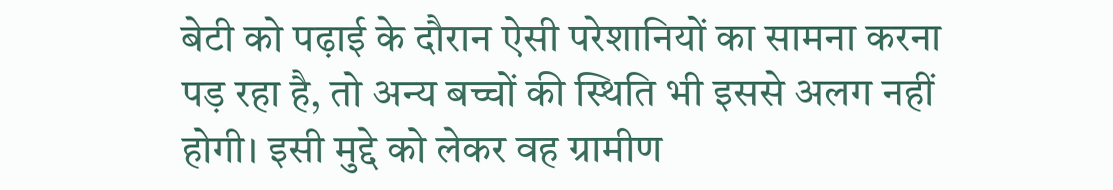बेटी को पढ़ाई के दौरान ऐसी परेशानियों का सामना करना पड़ रहा है, तो अन्य बच्चों की स्थिति भी इससे अलग नहीं होगी। इसी मुद्दे को लेकर वह ग्रामीण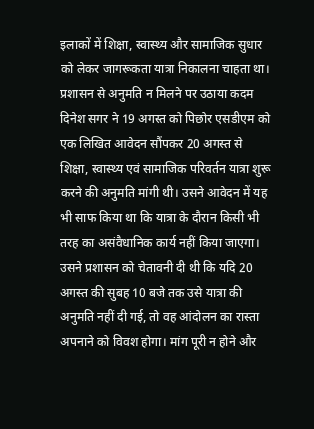इलाकों में शिक्षा, स्वास्थ्य और सामाजिक सुधार को लेकर जागरूकता यात्रा निकालना चाहता था।
प्रशासन से अनुमति न मिलने पर उठाया कदम
दिनेश सगर ने 19 अगस्त को पिछोर एसडीएम को एक लिखित आवेदन सौंपकर 20 अगस्त से शिक्षा, स्वास्थ्य एवं सामाजिक परिवर्तन यात्रा शुरू करने की अनुमति मांगी थी। उसने आवेदन में यह भी साफ किया था कि यात्रा के दौरान किसी भी तरह का असंवैधानिक कार्य नहीं किया जाएगा।
उसने प्रशासन को चेतावनी दी थी कि यदि 20 अगस्त की सुबह 10 बजे तक उसे यात्रा की अनुमति नहीं दी गई, तो वह आंदोलन का रास्ता अपनाने को विवश होगा। मांग पूरी न होने और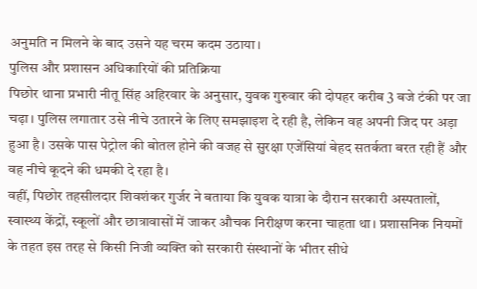अनुमति न मिलने के बाद उसने यह चरम कदम उठाया।
पुलिस और प्रशासन अधिकारियों की प्रतिक्रिया
पिछोर थाना प्रभारी नीतू सिंह अहिरवार के अनुसार, युवक गुरुवार की दोपहर करीब 3 बजे टंकी पर जा चढ़ा। पुलिस लगातार उसे नीचे उतारने के लिए समझाइश दे रही है, लेकिन वह अपनी जिद पर अड़ा हुआ है। उसके पास पेट्रोल की बोतल होने की वजह से सुरक्षा एजेंसियां बेहद सतर्कता बरत रही हैं और वह नीचे कूदने की धमकी दे रहा है।
वहीं, पिछोर तहसीलदार शिवशंकर गुर्जर ने बताया कि युवक यात्रा के दौरान सरकारी अस्पतालों, स्वास्थ्य केंद्रों, स्कूलों और छात्रावासों में जाकर औचक निरीक्षण करना चाहता था। प्रशासनिक नियमों के तहत इस तरह से किसी निजी व्यक्ति को सरकारी संस्थानों के भीतर सीधे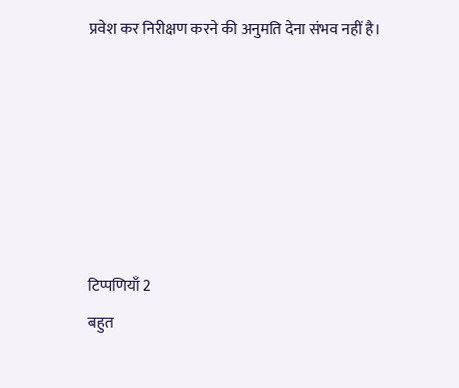प्रवेश कर निरीक्षण करने की अनुमति देना संभव नहीं है।






टिप्पणियाँ 2
बहुत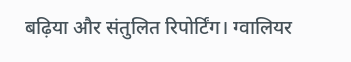बढ़िया और संतुलित रिपोर्टिंग। ग्वालियर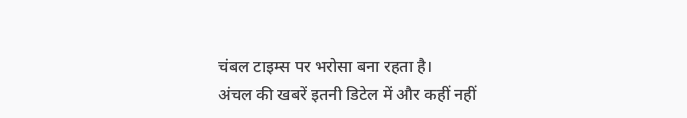चंबल टाइम्स पर भरोसा बना रहता है।
अंचल की खबरें इतनी डिटेल में और कहीं नहीं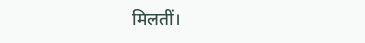मिलतीं।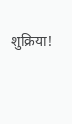शुक्रिया!